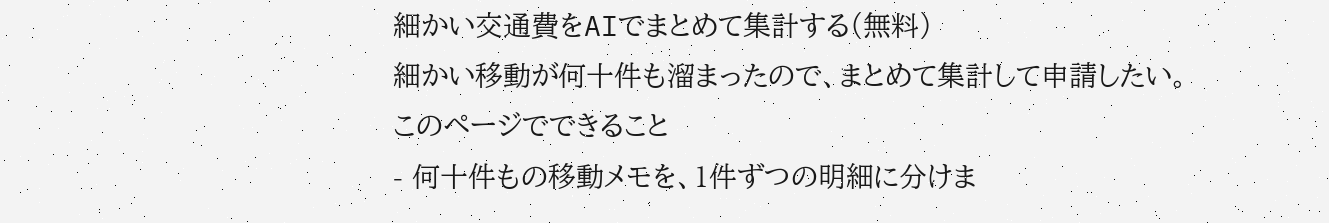細かい交通費をAIでまとめて集計する(無料)
細かい移動が何十件も溜まったので、まとめて集計して申請したい。
このページでできること
- 何十件もの移動メモを、1件ずつの明細に分けま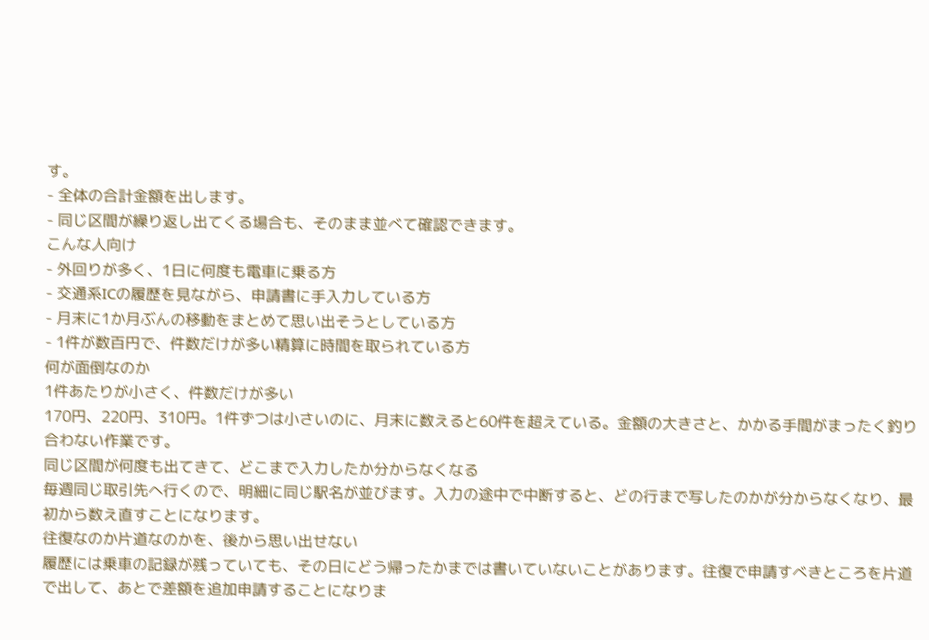す。
- 全体の合計金額を出します。
- 同じ区間が繰り返し出てくる場合も、そのまま並べて確認できます。
こんな人向け
- 外回りが多く、1日に何度も電車に乗る方
- 交通系ICの履歴を見ながら、申請書に手入力している方
- 月末に1か月ぶんの移動をまとめて思い出そうとしている方
- 1件が数百円で、件数だけが多い精算に時間を取られている方
何が面倒なのか
1件あたりが小さく、件数だけが多い
170円、220円、310円。1件ずつは小さいのに、月末に数えると60件を超えている。金額の大きさと、かかる手間がまったく釣り合わない作業です。
同じ区間が何度も出てきて、どこまで入力したか分からなくなる
毎週同じ取引先へ行くので、明細に同じ駅名が並びます。入力の途中で中断すると、どの行まで写したのかが分からなくなり、最初から数え直すことになります。
往復なのか片道なのかを、後から思い出せない
履歴には乗車の記録が残っていても、その日にどう帰ったかまでは書いていないことがあります。往復で申請すべきところを片道で出して、あとで差額を追加申請することになりま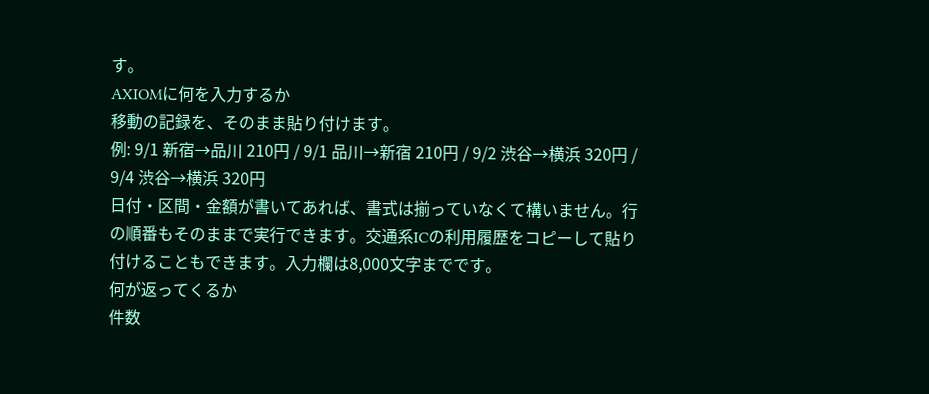す。
AXIOMに何を入力するか
移動の記録を、そのまま貼り付けます。
例: 9/1 新宿→品川 210円 / 9/1 品川→新宿 210円 / 9/2 渋谷→横浜 320円 / 9/4 渋谷→横浜 320円
日付・区間・金額が書いてあれば、書式は揃っていなくて構いません。行の順番もそのままで実行できます。交通系ICの利用履歴をコピーして貼り付けることもできます。入力欄は8,000文字までです。
何が返ってくるか
件数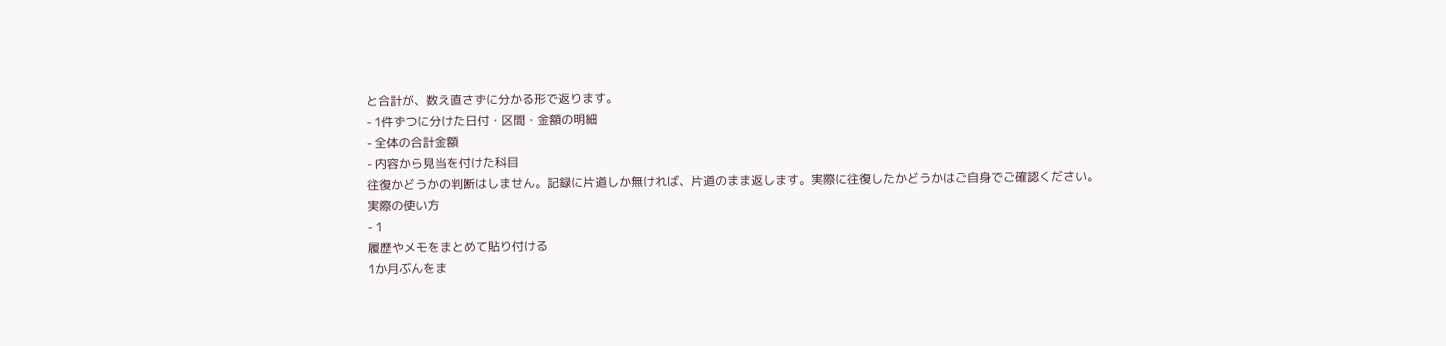と合計が、数え直さずに分かる形で返ります。
- 1件ずつに分けた日付・区間・金額の明細
- 全体の合計金額
- 内容から見当を付けた科目
往復かどうかの判断はしません。記録に片道しか無ければ、片道のまま返します。実際に往復したかどうかはご自身でご確認ください。
実際の使い方
- 1
履歴やメモをまとめて貼り付ける
1か月ぶんをま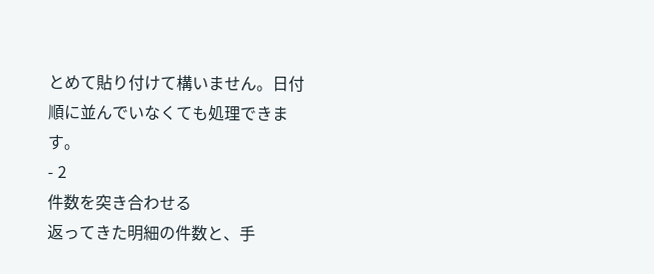とめて貼り付けて構いません。日付順に並んでいなくても処理できます。
- 2
件数を突き合わせる
返ってきた明細の件数と、手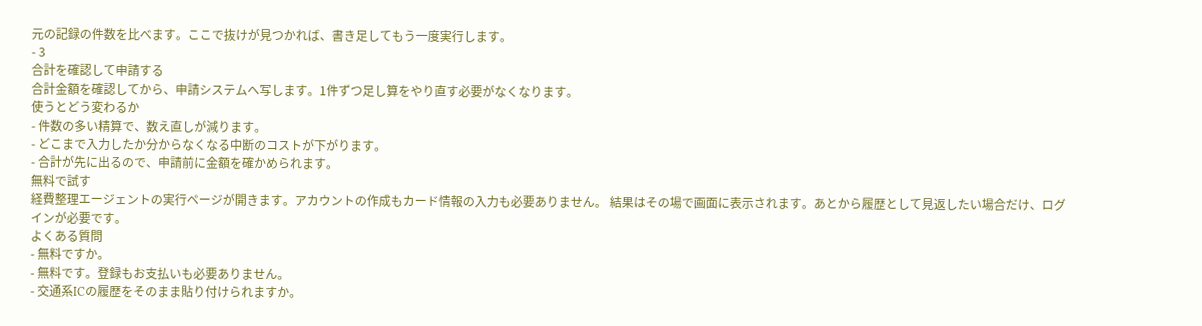元の記録の件数を比べます。ここで抜けが見つかれば、書き足してもう一度実行します。
- 3
合計を確認して申請する
合計金額を確認してから、申請システムへ写します。1件ずつ足し算をやり直す必要がなくなります。
使うとどう変わるか
- 件数の多い精算で、数え直しが減ります。
- どこまで入力したか分からなくなる中断のコストが下がります。
- 合計が先に出るので、申請前に金額を確かめられます。
無料で試す
経費整理エージェントの実行ページが開きます。アカウントの作成もカード情報の入力も必要ありません。 結果はその場で画面に表示されます。あとから履歴として見返したい場合だけ、ログインが必要です。
よくある質問
- 無料ですか。
- 無料です。登録もお支払いも必要ありません。
- 交通系ICの履歴をそのまま貼り付けられますか。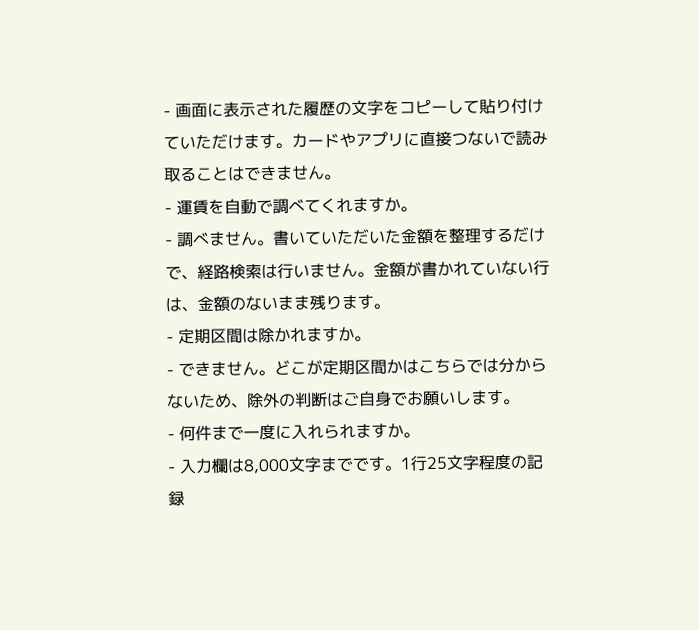- 画面に表示された履歴の文字をコピーして貼り付けていただけます。カードやアプリに直接つないで読み取ることはできません。
- 運賃を自動で調べてくれますか。
- 調べません。書いていただいた金額を整理するだけで、経路検索は行いません。金額が書かれていない行は、金額のないまま残ります。
- 定期区間は除かれますか。
- できません。どこが定期区間かはこちらでは分からないため、除外の判断はご自身でお願いします。
- 何件まで一度に入れられますか。
- 入力欄は8,000文字までです。1行25文字程度の記録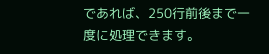であれば、250行前後まで一度に処理できます。